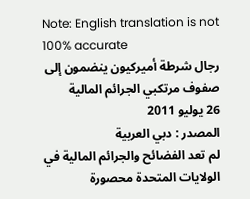Note: English translation is not 100% accurate
رجال شرطة أميركيون ينضمون إلى صفوف مرتكبي الجرائم المالية
26 يوليو 2011
المصدر : دبي العربية
لم تعد الفضائح والجرائم المالية في الولايات المتحدة محصورة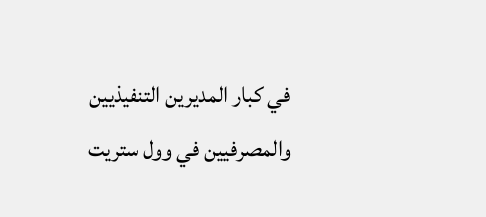في كبار المديرين التنفيذيين والمصرفيين في وول ستريت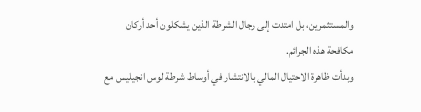والمستثمرين، بل امتدت إلى رجال الشرطة الذين يشكلون أحد أركان مكافحة هذه الجرائم.
وبدأت ظاهرة الاحتيال المالي بالانتشار في أوساط شرطة لوس انجيليس مع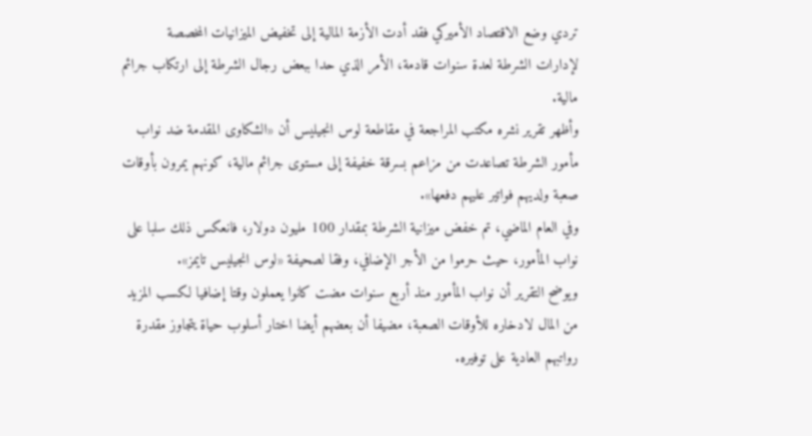تردي وضع الاقتصاد الأميركي فقد أدت الأزمة المالية إلى تخفيض الميزانيات المخصصة لإدارات الشرطة لعدة سنوات قادمة، الأمر الذي حدا ببعض رجال الشرطة إلى ارتكاب جرائم مالية.
وأظهر تقرير نشره مكتب المراجعة في مقاطعة لوس انجيليس أن «الشكاوى المقدمة ضد نواب مأمور الشرطة تصاعدت من مزاعم بسرقة خفيفة إلى مستوى جرائم مالية، كونهم يمرون بأوقات صعبة ولديهم فواتير عليهم دفعها».
وفي العام الماضي، تم خفض ميزانية الشرطة بمقدار 100 مليون دولار، فانعكس ذلك سلبا على نواب المأمور، حيث حرموا من الأجر الإضافي، وفقا لصحيفة «لوس انجيليس تايمز».
ويوضح التقرير أن نواب المأمور منذ أربع سنوات مضت كانوا يعملون وقتا إضافيا لكسب المزيد من المال لادخاره للأوقات الصعبة، مضيفا أن بعضهم أيضا اختار أسلوب حياة يتجاوز مقدرة رواتبهم العادية على توفيره.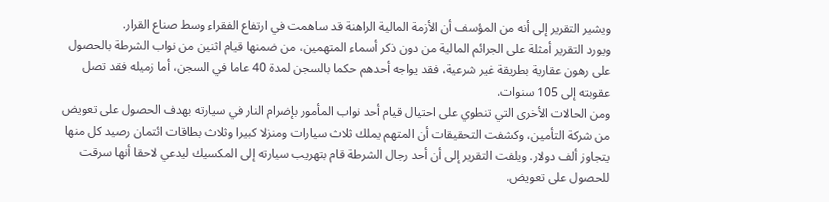ويشير التقرير إلى أنه من المؤسف أن الأزمة المالية الراهنة قد ساهمت في ارتفاع الفقراء وسط صناع القرار.
ويورد التقرير أمثلة على الجرائم المالية من دون ذكر أسماء المتهمين، من ضمنها قيام اثنين من نواب الشرطة بالحصول على رهون عقارية بطريقة غير شرعية، فقد يواجه أحدهم حكما بالسجن لمدة 40 عاما في السجن، أما زميله فقد تصل عقوبته إلى 105 سنوات.
ومن الحالات الأخرى التي تنطوي على احتيال قيام أحد نواب المأمور بإضرام النار في سيارته بهدف الحصول على تعويض من شركة التأمين، وكشفت التحقيقات أن المتهم يملك ثلاث سيارات ومنزلا كبيرا وثلاث بطاقات ائتمان رصيد كل منها يتجاوز ألف دولار. ويلفت التقرير إلى أن أحد رجال الشرطة قام بتهريب سيارته إلى المكسيك ليدعي لاحقا أنها سرقت للحصول على تعويض.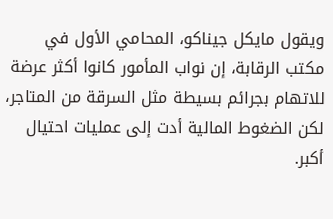ويقول مايكل جيناكو، المحامي الأول في مكتب الرقابة، إن نواب المأمور كانوا أكثر عرضة للاتهام بجرائم بسيطة مثل السرقة من المتاجر، لكن الضغوط المالية أدت إلى عمليات احتيال أكبر.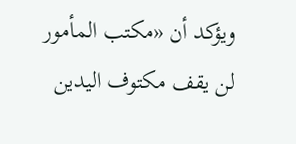ويؤكد أن «مكتب المأمور لن يقف مكتوف اليدين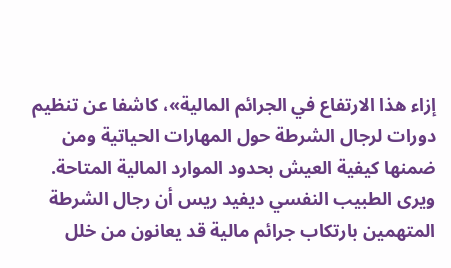إزاء هذا الارتفاع في الجرائم المالية»، كاشفا عن تنظيم دورات لرجال الشرطة حول المهارات الحياتية ومن ضمنها كيفية العيش بحدود الموارد المالية المتاحة.
ويرى الطبيب النفسي ديفيد ريس أن رجال الشرطة المتهمين بارتكاب جرائم مالية قد يعانون من خلل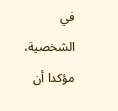في الشخصية، مؤكدا أن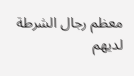معظم رجال الشرطة لديهم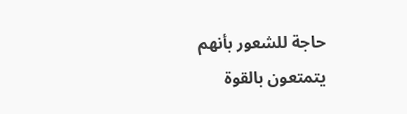حاجة للشعور بأنهم يتمتعون بالقوة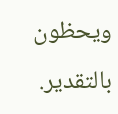ويحظون بالتقدير.